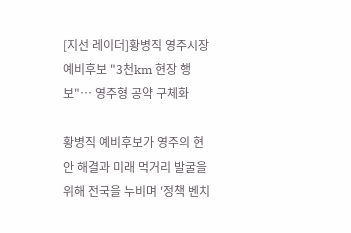[지선 레이더]황병직 영주시장 예비후보 "3천km 현장 행보"… 영주형 공약 구체화

황병직 예비후보가 영주의 현안 해결과 미래 먹거리 발굴을 위해 전국을 누비며 '정책 벤치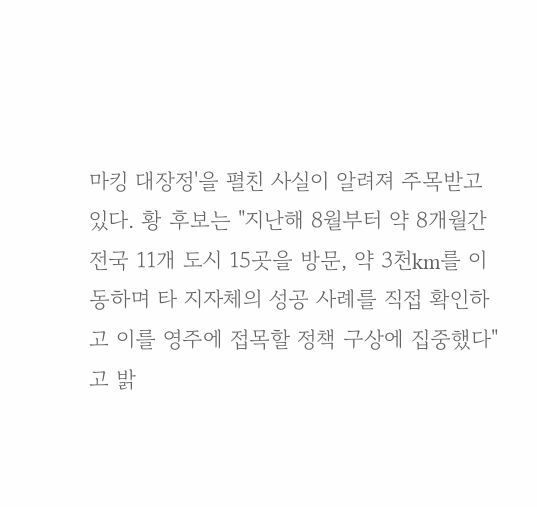마킹 대장정'을 펼친 사실이 알려져 주목받고 있다. 황 후보는 "지난해 8월부터 약 8개월간 전국 11개 도시 15곳을 방문, 약 3천km를 이동하며 타 지자체의 성공 사례를 직접 확인하고 이를 영주에 접목할 정책 구상에 집중했다"고 밝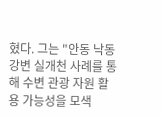혔다. 그는 "안동 낙동강변 실개천 사례를 통해 수변 관광 자원 활용 가능성을 모색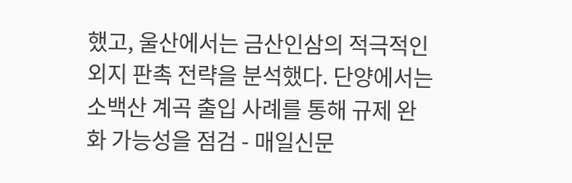했고, 울산에서는 금산인삼의 적극적인 외지 판촉 전략을 분석했다. 단양에서는 소백산 계곡 출입 사례를 통해 규제 완화 가능성을 점검 - 매일신문